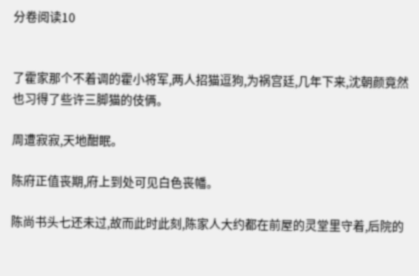分卷阅读10


了霍家那个不着调的霍小将军,两人招猫逗狗,为祸宫廷,几年下来,沈朝颜竟然也习得了些许三脚猫的伎俩。

周遭寂寂,天地酣眠。

陈府正值丧期,府上到处可见白色丧幡。

陈尚书头七还未过,故而此时此刻,陈家人大约都在前屋的灵堂里守着,后院的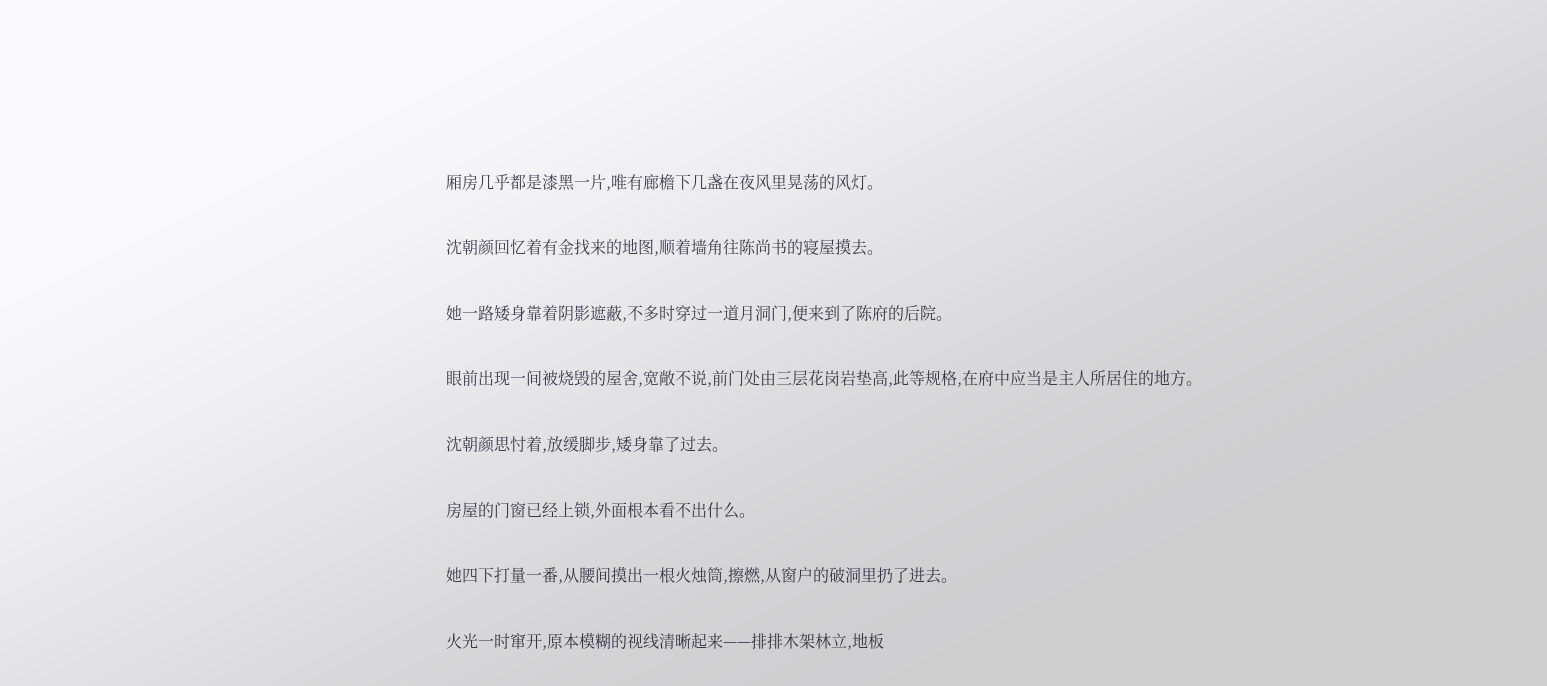厢房几乎都是漆黑一片,唯有廊檐下几盏在夜风里晃荡的风灯。

沈朝颜回忆着有金找来的地图,顺着墙角往陈尚书的寝屋摸去。

她一路矮身靠着阴影遮蔽,不多时穿过一道月洞门,便来到了陈府的后院。

眼前出现一间被烧毁的屋舍,宽敞不说,前门处由三层花岗岩垫高,此等规格,在府中应当是主人所居住的地方。

沈朝颜思忖着,放缓脚步,矮身靠了过去。

房屋的门窗已经上锁,外面根本看不出什么。

她四下打量一番,从腰间摸出一根火烛筒,擦燃,从窗户的破洞里扔了进去。

火光一时窜开,原本模糊的视线清晰起来——排排木架林立,地板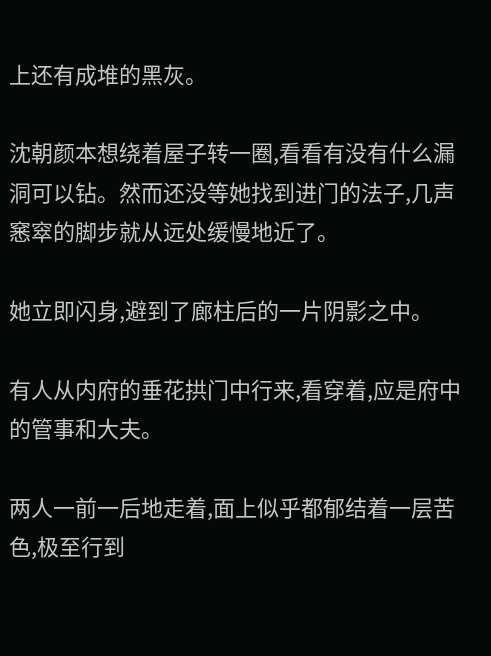上还有成堆的黑灰。

沈朝颜本想绕着屋子转一圈,看看有没有什么漏洞可以钻。然而还没等她找到进门的法子,几声窸窣的脚步就从远处缓慢地近了。

她立即闪身,避到了廊柱后的一片阴影之中。

有人从内府的垂花拱门中行来,看穿着,应是府中的管事和大夫。

两人一前一后地走着,面上似乎都郁结着一层苦色,极至行到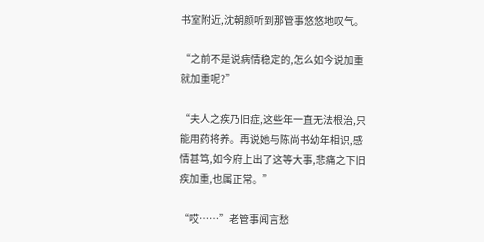书室附近,沈朝颜听到那管事悠悠地叹气。

“之前不是说病情稳定的,怎么如今说加重就加重呢?”

“夫人之疾乃旧症,这些年一直无法根治,只能用药将养。再说她与陈尚书幼年相识,感情甚笃,如今府上出了这等大事,悲痛之下旧疾加重,也属正常。”

“哎……”老管事闻言愁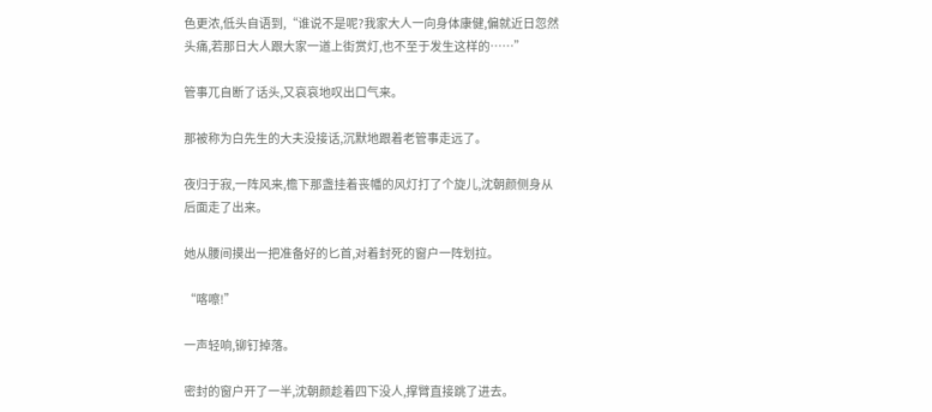色更浓,低头自语到,“谁说不是呢?我家大人一向身体康健,偏就近日忽然头痛,若那日大人跟大家一道上街赏灯,也不至于发生这样的……”

管事兀自断了话头,又哀哀地叹出口气来。

那被称为白先生的大夫没接话,沉默地跟着老管事走远了。

夜归于寂,一阵风来,檐下那盏挂着丧幡的风灯打了个旋儿,沈朝颜侧身从后面走了出来。

她从腰间摸出一把准备好的匕首,对着封死的窗户一阵划拉。

“喀嚓!”

一声轻响,铆钉掉落。

密封的窗户开了一半,沈朝颜趁着四下没人,撑臂直接跳了进去。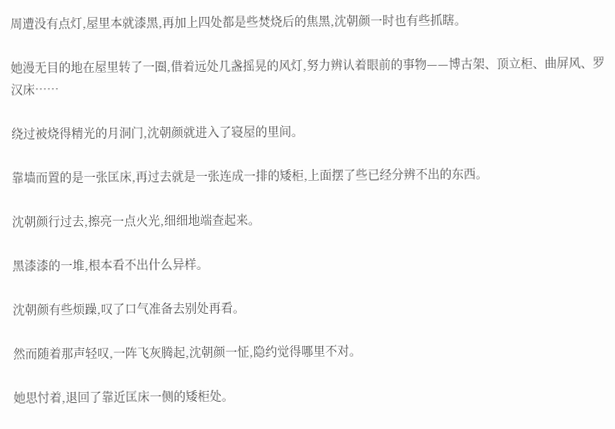周遭没有点灯,屋里本就漆黑,再加上四处都是些焚烧后的焦黑,沈朝颜一时也有些抓瞎。

她漫无目的地在屋里转了一圈,借着远处几盏摇晃的风灯,努力辨认着眼前的事物——博古架、顶立柜、曲屏风、罗汉床……

绕过被烧得精光的月洞门,沈朝颜就进入了寝屋的里间。

靠墙而置的是一张匡床,再过去就是一张连成一排的矮柜,上面摆了些已经分辨不出的东西。

沈朝颜行过去,擦亮一点火光,细细地端查起来。

黑漆漆的一堆,根本看不出什么异样。

沈朝颜有些烦躁,叹了口气准备去别处再看。

然而随着那声轻叹,一阵飞灰腾起,沈朝颜一怔,隐约觉得哪里不对。

她思忖着,退回了靠近匡床一侧的矮柜处。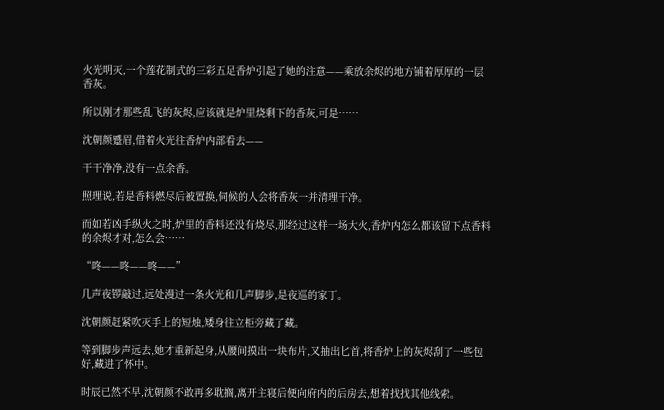火光明灭,一个莲花制式的三彩五足香炉引起了她的注意——乘放余烬的地方铺着厚厚的一层香灰。

所以刚才那些乱飞的灰烬,应该就是炉里烧剩下的香灰,可是……

沈朝颜蹙眉,借着火光往香炉内部看去——

干干净净,没有一点余香。

照理说,若是香料燃尽后被置换,伺候的人会将香灰一并清理干净。

而如若凶手纵火之时,炉里的香料还没有烧尽,那经过这样一场大火,香炉内怎么都该留下点香料的余烬才对,怎么会……

“咚——咚——咚——”

几声夜锣敲过,远处漫过一条火光和几声脚步,是夜巡的家丁。

沈朝颜赶紧吹灭手上的短烛,矮身往立柜旁藏了藏。

等到脚步声远去,她才重新起身,从腰间摸出一块布片,又抽出匕首,将香炉上的灰烬刮了一些包好,藏进了怀中。

时辰已然不早,沈朝颜不敢再多耽搁,离开主寝后便向府内的后房去,想着找找其他线索。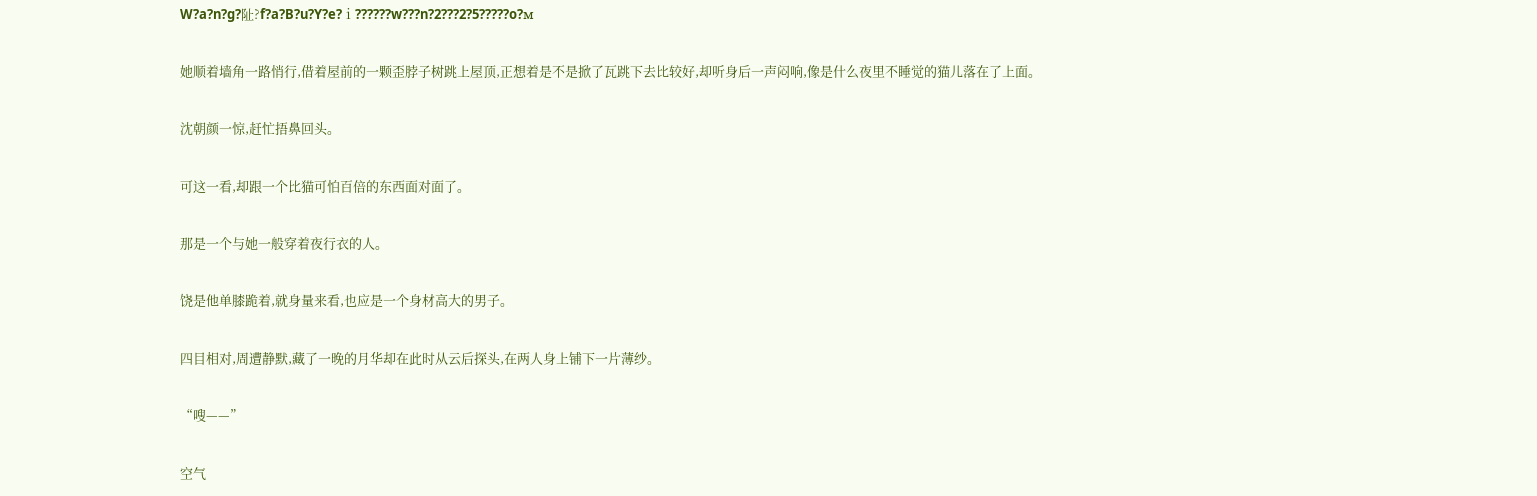W?a?n?g?阯?f?a?B?u?Y?e?ⅰ??????w???n?2???2?5?????o?м

她顺着墙角一路悄行,借着屋前的一颗歪脖子树跳上屋顶,正想着是不是掀了瓦跳下去比较好,却听身后一声闷响,像是什么夜里不睡觉的猫儿落在了上面。

沈朝颜一惊,赶忙捂鼻回头。

可这一看,却跟一个比猫可怕百倍的东西面对面了。

那是一个与她一般穿着夜行衣的人。

饶是他单膝跪着,就身量来看,也应是一个身材高大的男子。

四目相对,周遭静默,藏了一晚的月华却在此时从云后探头,在两人身上铺下一片薄纱。

“嗖——”

空气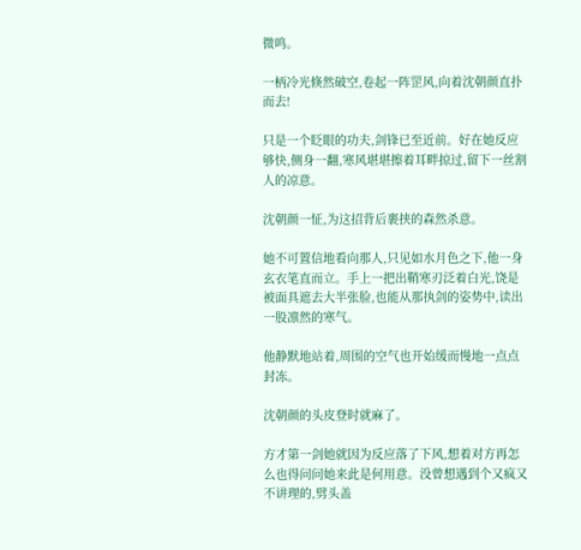微鸣。

一柄冷光倏然破空,卷起一阵罡风,向着沈朝颜直扑而去!

只是一个眨眼的功夫,剑锋已至近前。好在她反应够快,侧身一翻,寒风堪堪擦着耳畔掠过,留下一丝割人的凉意。

沈朝颜一怔,为这招背后裹挟的森然杀意。

她不可置信地看向那人,只见如水月色之下,他一身玄衣笔直而立。手上一把出鞘寒刃泛着白光,饶是被面具遮去大半张脸,也能从那执剑的姿势中,读出一股凛然的寒气。

他静默地站着,周围的空气也开始缓而慢地一点点封冻。

沈朝颜的头皮登时就麻了。

方才第一剑她就因为反应落了下风,想着对方再怎么也得问问她来此是何用意。没曾想遇到个又疯又不讲理的,劈头盖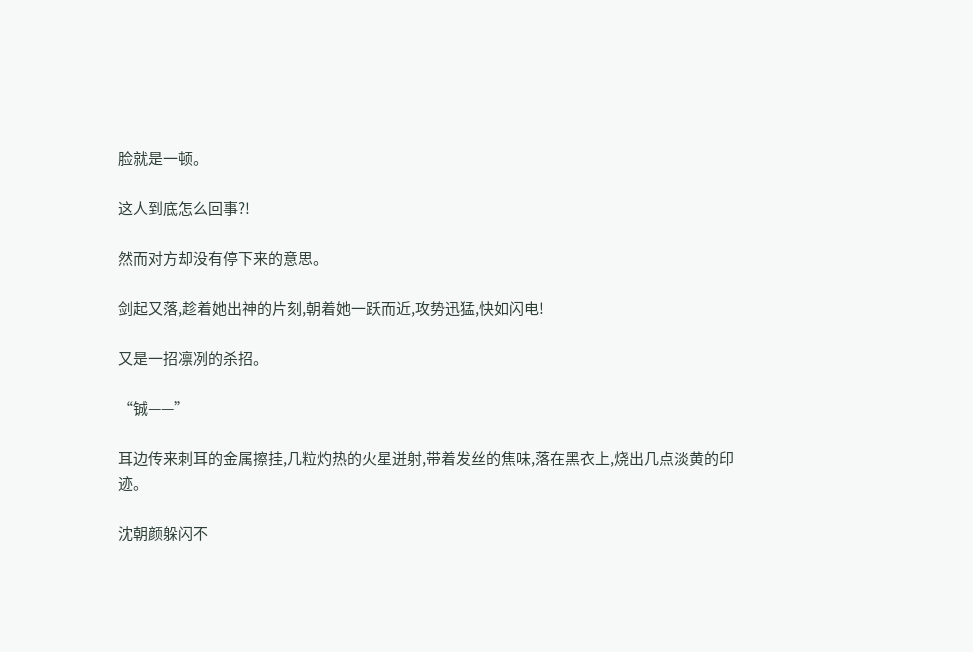脸就是一顿。

这人到底怎么回事?!

然而对方却没有停下来的意思。

剑起又落,趁着她出神的片刻,朝着她一跃而近,攻势迅猛,快如闪电!

又是一招凛冽的杀招。

“铖——”

耳边传来刺耳的金属擦挂,几粒灼热的火星迸射,带着发丝的焦味,落在黑衣上,烧出几点淡黄的印迹。

沈朝颜躲闪不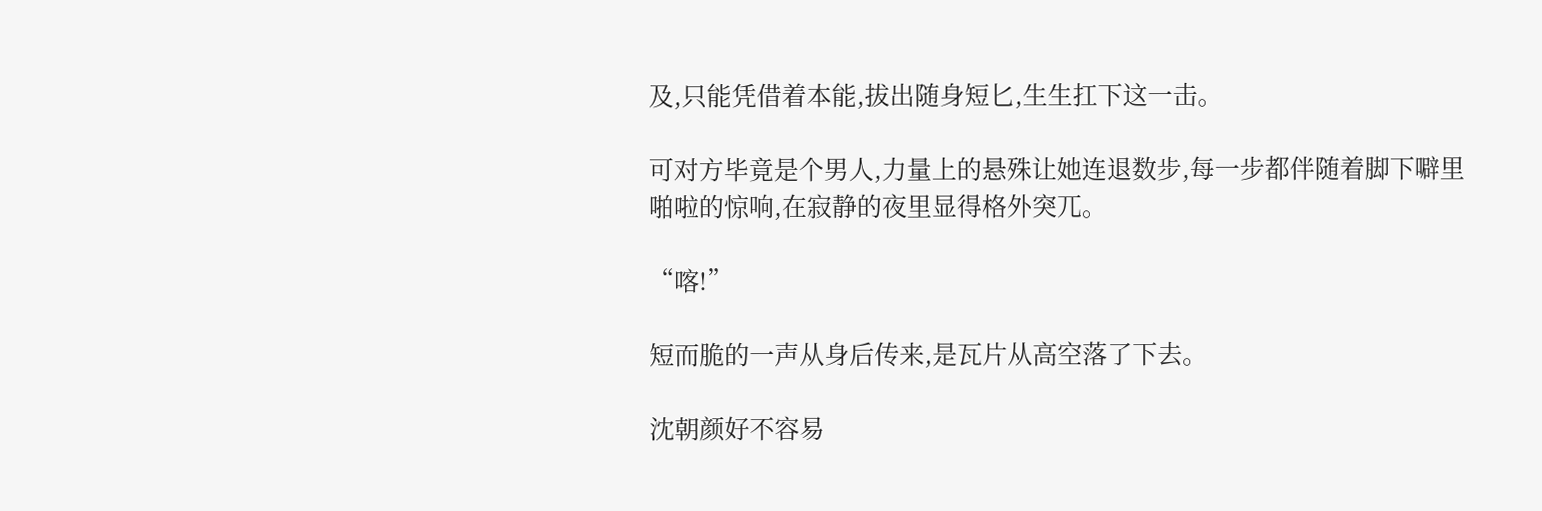及,只能凭借着本能,拔出随身短匕,生生扛下这一击。

可对方毕竟是个男人,力量上的悬殊让她连退数步,每一步都伴随着脚下噼里啪啦的惊响,在寂静的夜里显得格外突兀。

“喀!”

短而脆的一声从身后传来,是瓦片从高空落了下去。

沈朝颜好不容易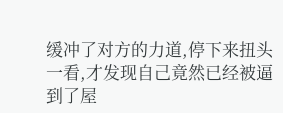缓冲了对方的力道,停下来扭头一看,才发现自己竟然已经被逼到了屋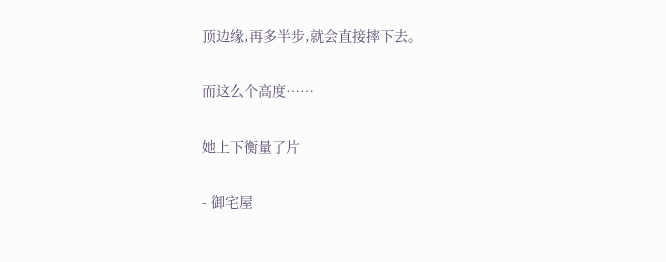顶边缘,再多半步,就会直接摔下去。

而这么个高度……

她上下衡量了片

- 御宅屋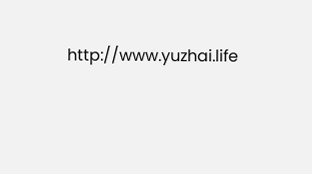http://www.yuzhai.life